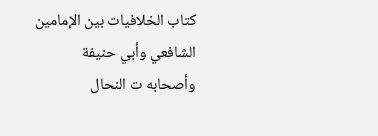كتاب الخلافيات بين الإمامين الشافعي وأبي حنيفة وأصحابه ت النحال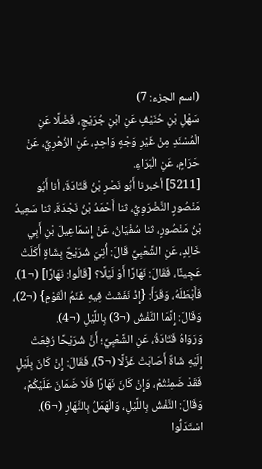(اسم الجزء: 7)
سَهْلِ بْنِ حُنَيْفٍ عَنِ ابْنِ جُرَيْجٍ، فَضْلًا عَنِ الْمُسْنَدِ مِنْ غَيْرِ وَجْهٍ وَاحِدٍ، عَنِ الزُهْرِيِّ، عَنْ حَرَامٍ، عَنِ الْبَرَاءِ.
[5211] أخبرنا أَبُو نَصْرِ بْنُ قَتَادَةَ، أنا أَبُو مَنْصُورٍ النَّضْرَوِيُّ، ثنا أَحْمَدُ بْنُ نَجْدَةَ، ثنا سَعِيدُ بْنُ مَنْصُورٍ، ثنا سُفْيَانُ، عَنْ إِسْمَاعِيلَ بْنِ أَبِي خَالِدٍ، عَنِ الشَّعْبِيِّ قَالَ: أُتِيَ شُرَيْحٌ بِشَاةٍ أَكَلَتْ عَجِينًا، فَقَالَ: نَهَارًا أَوْ لَيْلًا؟ [قَالُوا: نَهَارًا] (¬1). فَأَبْطَلَهُ، وَقَرَأَ: {إِذْ نَفَشَتْ فِيهِ غَنَمُ الْقَوْمِ} (¬2)، وَقَالَ: إِنَّمَا النَّفْشُ (¬3) بِاللَّيْلِ (¬4).
وَرَوَاهُ قَتَادَةُ، عَنِ الشَّعْبِيِّ؛ أَنَّ شُرَيْحًا رُفِعَتْ إِلَيْهِ شَاةٌ أَصَابَتْ غَزْلًا (¬5)، فَقَالَ: إِنْ كَانَ بِلَيْلٍ فَقَدْ ضَمِنْتُمْ، وَإِنْ كَانَ نَهَارًا فَلَا ضَمَانَ عَلَيْكُمْ، وَقَالَ: النَّفْشُ بِاللَّيْلِ، وَالْهَمَلُ بِالنَّهَارِ (¬6).
اسْتَدَلُّوا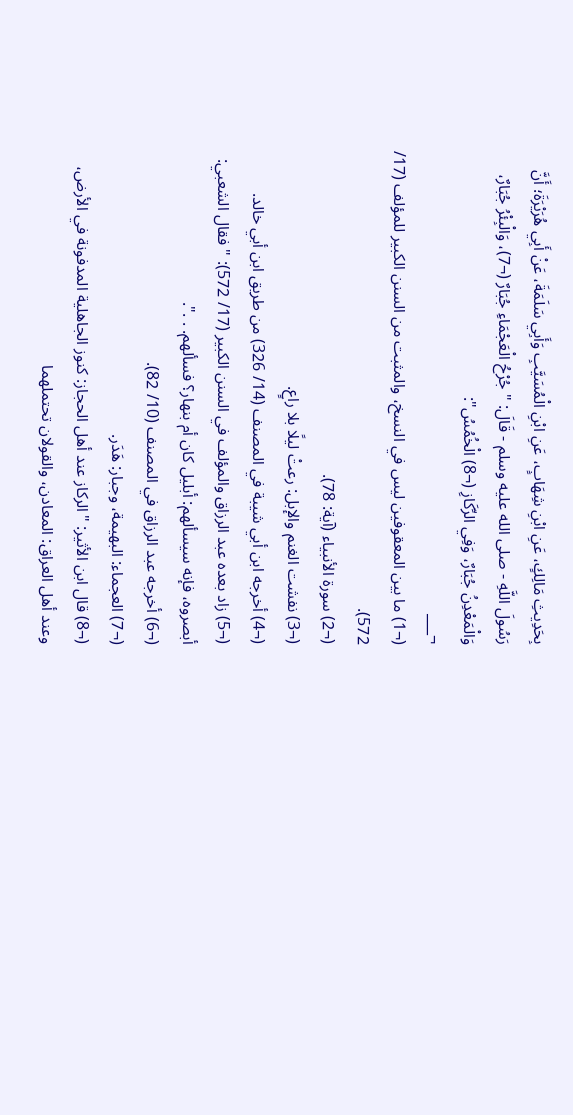بِحَدِيثِ مَالِكٍ، عَنِ ابْنِ شِهَابٍ، عَنِ ابْنِ الْمُسَيَّبِ وَأَبِي سَلَمَةَ، عَنْ أَبِي هُرَيْرَةَ؛ أَنَّ رَسُولَ اللَّهِ - صلى الله عليه وسلم - قَالَ: "جُرْحُ الْعَجْمَاءِ جُبَارٌ (¬7)، وَالْبِئْرُ جُبَارٌ، وَالْمَعْدِنُ جُبَارٌ، وَفِي الرِّكَازِ (¬8) الْخُمُسُ":
¬___
(¬1) ما بين المعقوفين ليس في النسخ، والمثبت من السنن الكبير للمؤلف (17/ 572).
(¬2) سورة الأنبياء (آية: 78).
(¬3) نفشت الغنم والإبل: رعتْ ليلًا بلا راعٍ.
(¬4) أخرجه ابن أبي شيبة في المصنف (14/ 326) من طريق ابن أبي خالد.
(¬5) زاد بعده عبد الرزاق والمؤلف في السنن الكبير (17/ 572): "فقال الشعبي: أبصروه، فإنه سيسألهم: أبليل كان أم بنهار؟ فسألهم. . .".
(¬6) أخرجه عبد الرزاق في المصنف (10/ 82).
(¬7) العجماء: البهيمة، وجبار: هَدَر.
(¬8) قال ابن الأثير: "الركاز عند أهل الحجاز: كنوز الجاهلية المدفونة في الأرض، وعند أهل العراق: المعادن، والقولان تحتملهما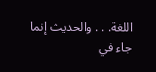اللغة. . . والحديث إنما جاء في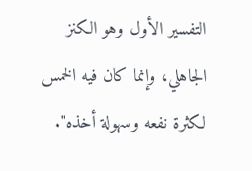التفسير الأول وهو الكنز الجاهلي، وإنما كان فيه الخمس لكثرة نفعه وسهولة أخذه".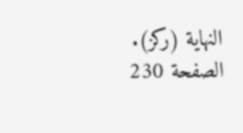النهاية (ركز).
الصفحة 230